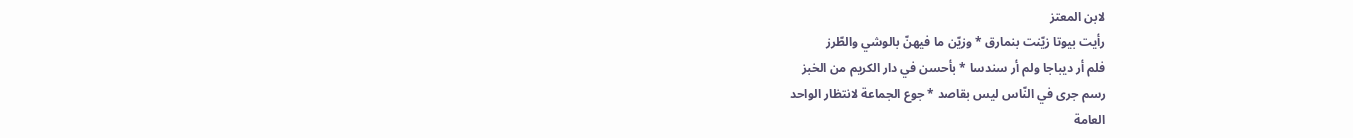لابن المعتز
رأيت بيوتا زيّنت بنمارق * وزيّن ما فيهنّ بالوشي والطّرز
فلم أر ديباجا ولم أر سندسا * بأحسن في دار الكريم من الخبز
رسم جرى في النّاس ليس بقاصد * جوع الجماعة لانتظار الواحد
العامة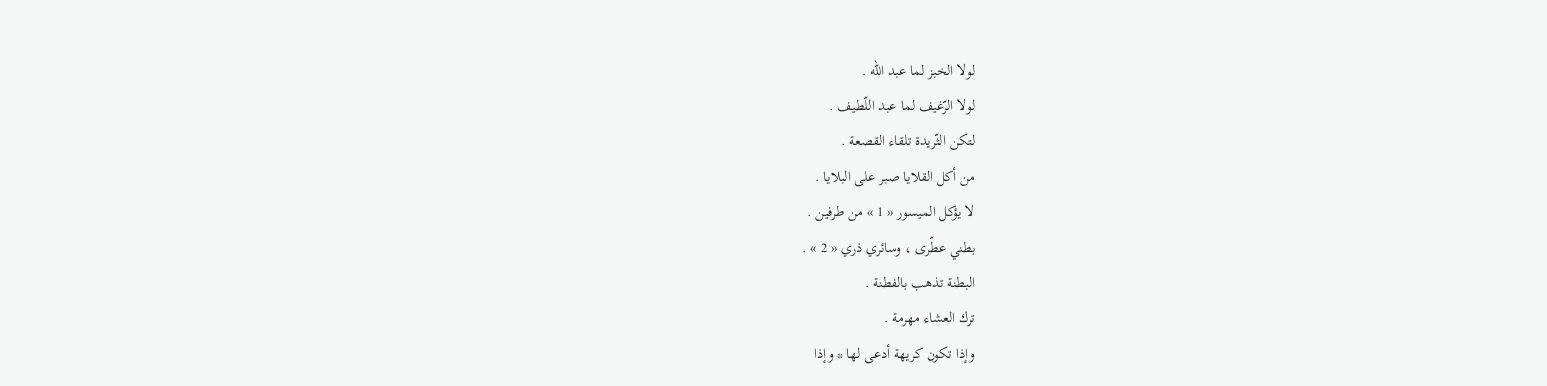لولا الخبز لما عبد اللّه .
لولا الرّغيف لما عبد اللّطيف .
لتكن الثّريدة تلقاء القصعة .
من أكل القلايا صبر على البلايا .
لا يؤكل الميسور « 1 » من طرفين .
بطني عطّرى ، وسائري ذري « 2 » .
البطنة تذهب بالفطنة .
ترك العشاء مهرمة .
وإذا تكون كريهة أدعى لها * وإذا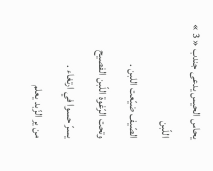يحاس الحيس يدعى جندب « 3 »
اللّبن
الصّيف ضيّعت اللبن .
وتحت الرّغوة اللّبن الفصيح
يسرّ حسوا في ارتغاء .
من ير الزّبد يعلم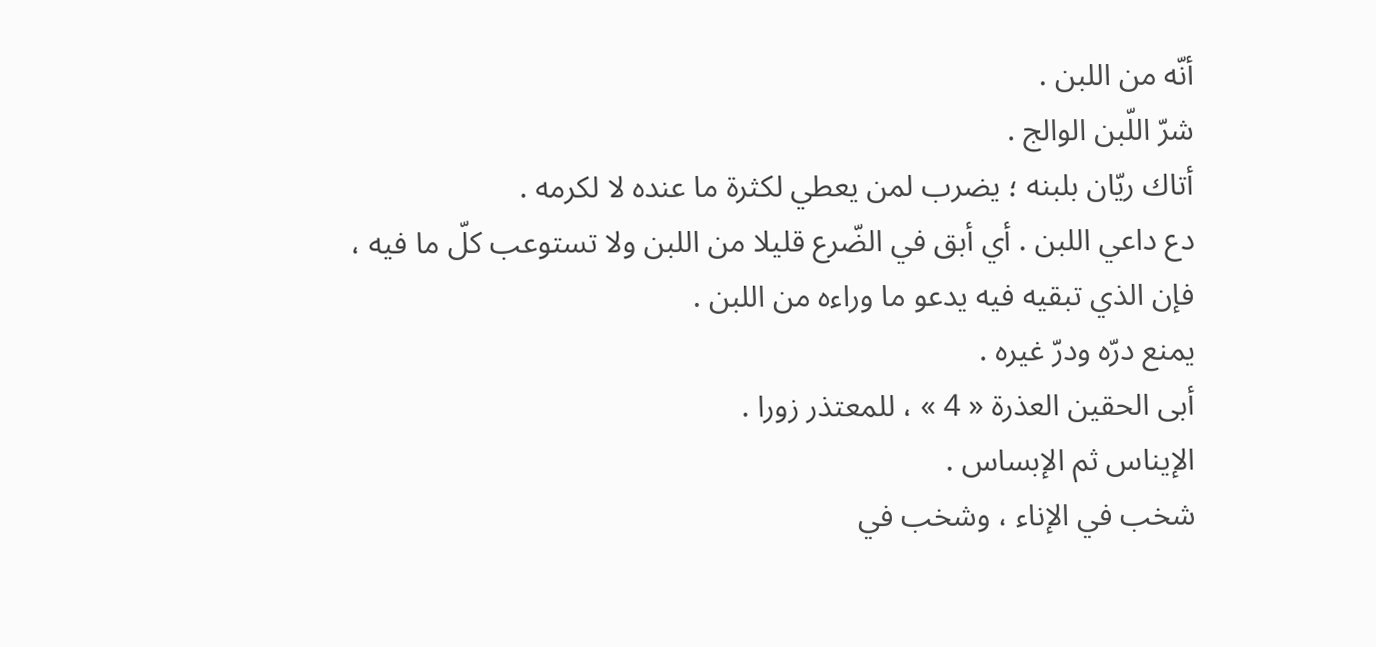أنّه من اللبن .
شرّ اللّبن الوالج .
أتاك ريّان بلبنه ؛ يضرب لمن يعطي لكثرة ما عنده لا لكرمه .
دع داعي اللبن . أي أبق في الضّرع قليلا من اللبن ولا تستوعب كلّ ما فيه ، فإن الذي تبقيه فيه يدعو ما وراءه من اللبن .
يمنع درّه ودرّ غيره .
أبى الحقين العذرة « 4 » ، للمعتذر زورا .
الإيناس ثم الإبساس .
شخب في الإناء ، وشخب في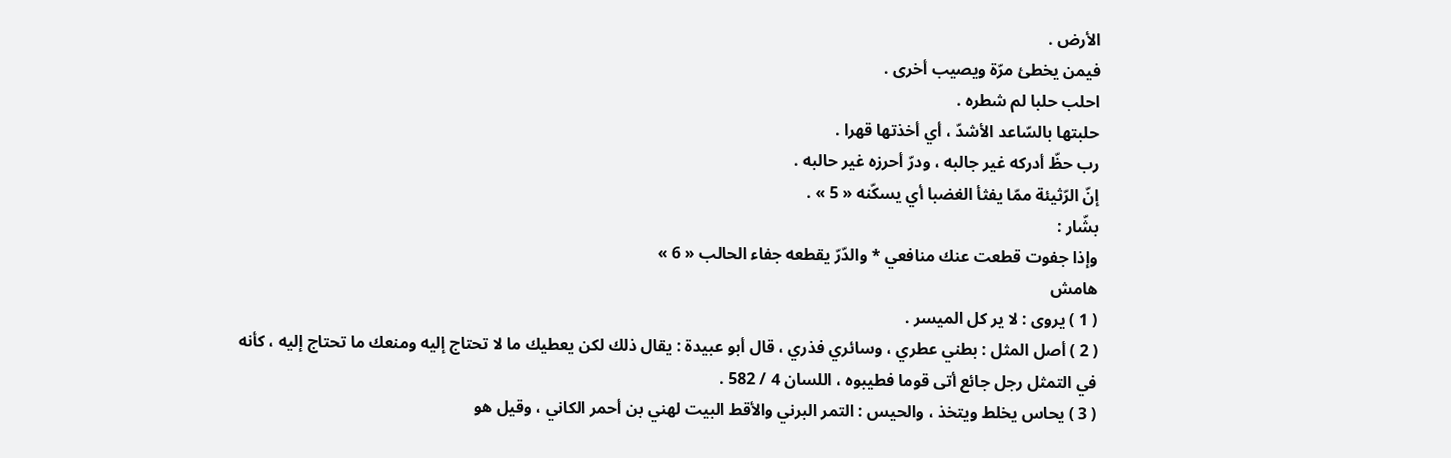الأرض .
فيمن يخطئ مرّة ويصيب أخرى .
احلب حلبا لم شطره .
حلبتها بالسّاعد الأشدّ ، أي أخذتها قهرا .
رب حظّ أدركه غير جالبه ، ودرّ أحرزه غير حالبه .
إنّ الرّثيئة ممّا يفثأ الغضبا أي يسكّنه « 5 » .
بشّار :
وإذا جفوت قطعت عنك منافعي * والدّرّ يقطعه جفاء الحالب « 6 »
هامش
( 1 ) يروى : لا ير كل الميسر .
( 2 ) أصل المثل : بطني عطري ، وسائري فذري ، قال أبو عبيدة : يقال ذلك لكن يعطيك ما لا تحتاج إليه ومنعك ما تحتاج إليه ، كأنه في التمثل رجل جائع أتى قوما فطيبوه ، اللسان 4 / 582 .
( 3 ) يحاس يخلط ويتخذ ، والحيس : التمر البرني والأقط البيت لهني بن أحمر الكاني ، وقيل هو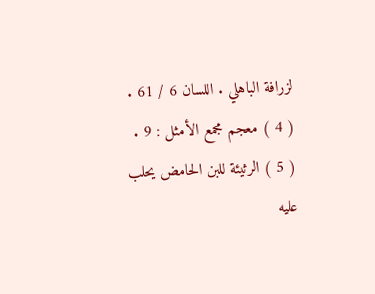لزرافة الباهلي . اللسان 6 / 61 .
( 4 ) معجم مجمع الأمثل : 9 .
( 5 ) الرثيئة للبن الحامض يحلب عليه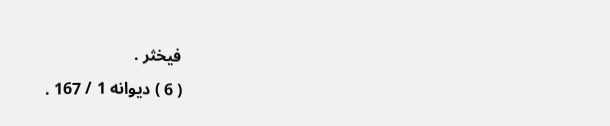فيخثر .
( 6 ) ديوانه 1 / 167 .